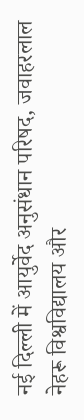नई दिल्ली में आयुर्वेद अनुसंधान परिषद, जवाहरलाल नेहरू विश्वविद्यालय और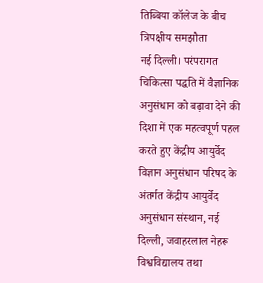तिब्बिया कॉलेज के बीच त्रिपक्षीय समझौता
नई दिल्ली। परंपरागत चिकित्सा पद्धति में वैज्ञानिक अनुसंधान को बढ़ावा देने की दिशा में एक महत्वपूर्ण पहल करते हुए केंद्रीय आयुर्वेद विज्ञान अनुसंधान परिषद के अंतर्गत केंद्रीय आयुर्वेद अनुसंधान संस्थान, नई दिल्ली, जवाहरलाल नेहरू विश्वविद्यालय तथा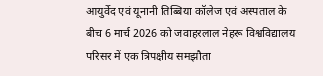आयुर्वेद एवं यूनानी तिब्बिया कॉलेज एवं अस्पताल के बीच 6 मार्च 2026 को जवाहरलाल नेहरू विश्वविद्यालय परिसर में एक त्रिपक्षीय समझौता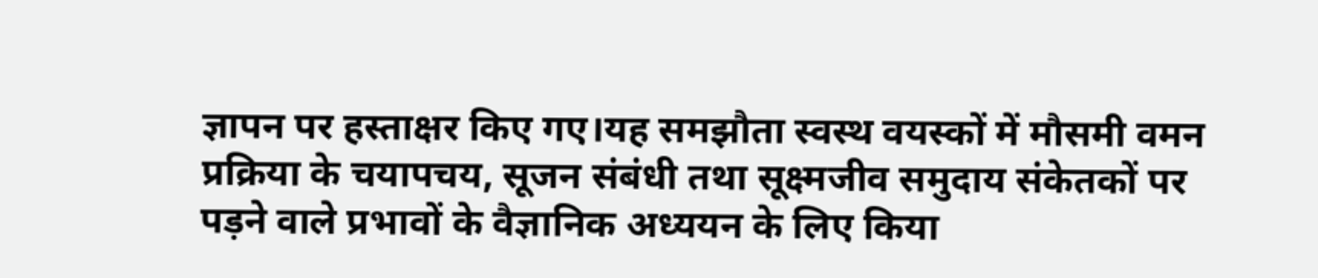ज्ञापन पर हस्ताक्षर किए गए।यह समझौता स्वस्थ वयस्कों में मौसमी वमन प्रक्रिया के चयापचय, सूजन संबंधी तथा सूक्ष्मजीव समुदाय संकेतकों पर पड़ने वाले प्रभावों के वैज्ञानिक अध्ययन के लिए किया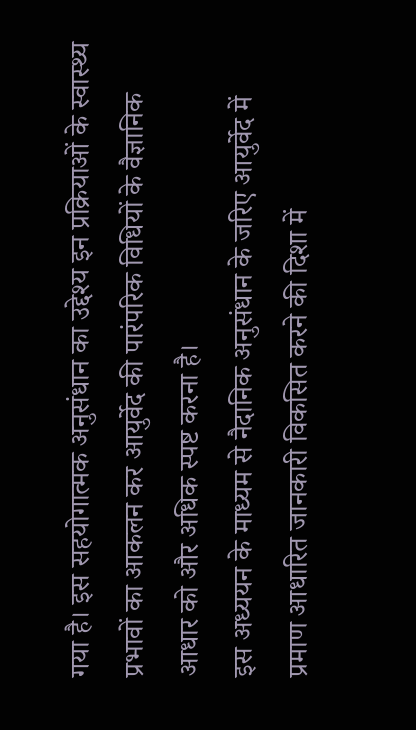गया है। इस सहयोगात्मक अनुसंधान का उद्देश्य इन प्रक्रियाओं के स्वास्थ्य प्रभावों का आकलन कर आयुर्वेद की पारंपरिक विधियों के वैज्ञानिक आधार को और अधिक स्पष्ट करना है।
इस अध्ययन के माध्यम से नैदानिक अनुसंधान के जरिए आयुर्वेद में प्रमाण आधारित जानकारी विकसित करने की दिशा में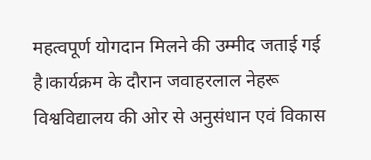महत्वपूर्ण योगदान मिलने की उम्मीद जताई गई है।कार्यक्रम के दौरान जवाहरलाल नेहरू विश्वविद्यालय की ओर से अनुसंधान एवं विकास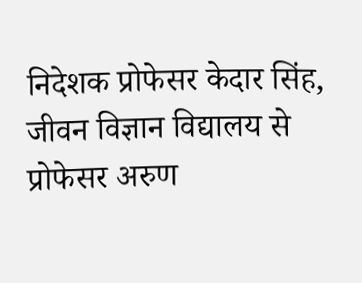निदेशक प्रोफेसर केदार सिंह, जीवन विज्ञान विद्यालय से प्रोफेसर अरुण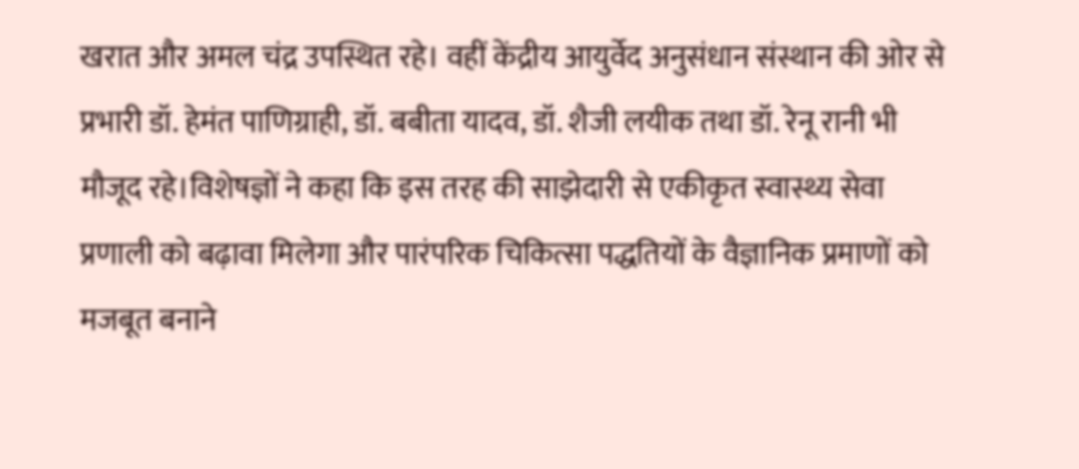खरात और अमल चंद्र उपस्थित रहे। वहीं केंद्रीय आयुर्वेद अनुसंधान संस्थान की ओर से प्रभारी डॉ. हेमंत पाणिग्राही, डॉ. बबीता यादव, डॉ. शैजी लयीक तथा डॉ. रेनू रानी भी मौजूद रहे।विशेषज्ञों ने कहा कि इस तरह की साझेदारी से एकीकृत स्वास्थ्य सेवा प्रणाली को बढ़ावा मिलेगा और पारंपरिक चिकित्सा पद्धतियों के वैज्ञानिक प्रमाणों को मजबूत बनाने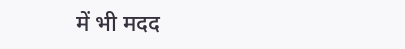में भी मदद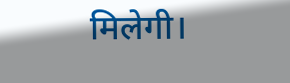मिलेगी।